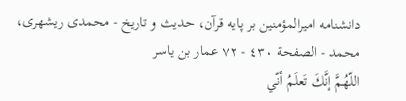دانشنامه اميرالمؤمنين بر پايه قرآن، حديث و تاريخ - محمدی ریشهری، محمد - الصفحة ٤٣٠ - ٧٢ عمار بن ياسر
اللّهُمَّ إنَّكَ تَعلَمُ أنّي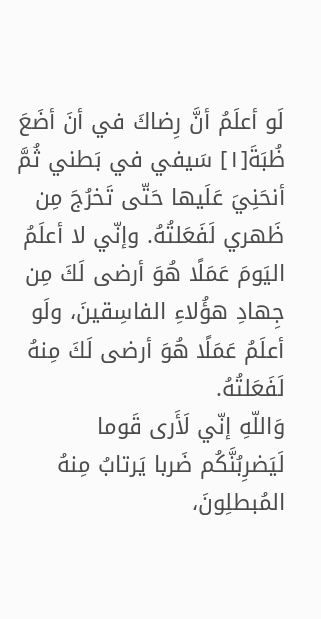لَو أعلَمُ أنَّ رِضاكَ في أنَ أضَعَ ظُبَةَ[١] سَيفي في بَطني ثُمَّ أنحَنِيَ عَلَيها حَتّى تَخرُجَ مِن ظَهري لَفَعَلتُهُ. وإنّي لا أعلَمُ اليَومَ عَمَلًا هُوَ أرضى لَكَ مِن جِهادِ هؤُلاءِ الفاسِقينَ، ولَو أعلَمُ عَمَلًا هُوَ أرضى لَكَ مِنهُ لَفَعَلتُهُ.
وَاللّهِ إنّي لَأَرى قَوما لَيَضرِبُنَّكُم ضَربا يَرتابُ مِنهُ المُبطلِونَ،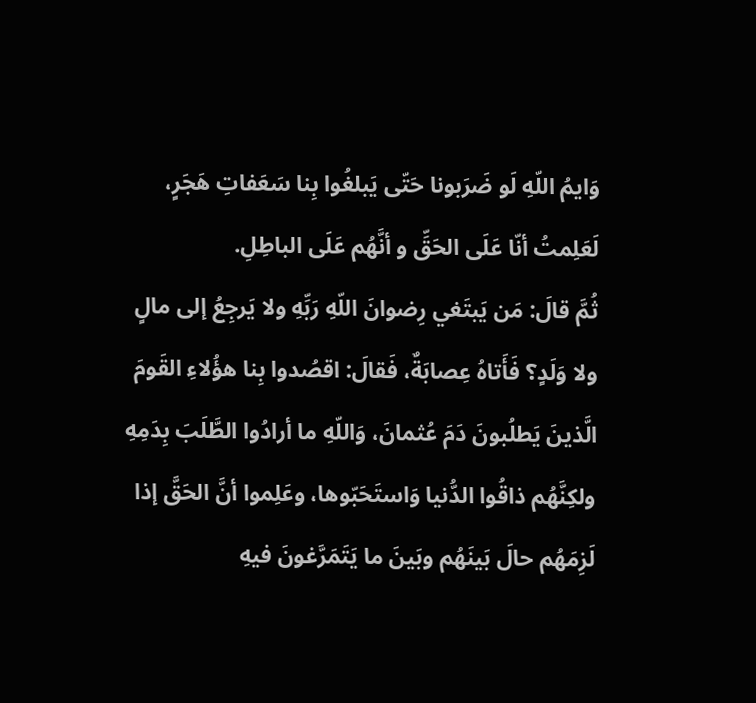وَايمُ اللّهِ لَو ضَرَبونا حَتّى يَبلغُوا بِنا سَعَفاتِ هَجَرٍ، لَعَلِمتُ أنّا عَلَى الحَقِّ و أنَّهُم عَلَى الباطِلِ.
ثُمَّ قالَ: مَن يَبتَغي رِضوانَ اللّهِ رَبِّهِ ولا يَرجِعُ إلى مالٍ ولا وَلَدٍ؟ فَأَتاهُ عِصابَةٌ، فَقالَ: اقصُدوا بِنا هؤُلاءِ القَومَ الَّذينَ يَطلُبونَ دَمَ عُثمانَ، وَاللّهِ ما أرادُوا الطَّلَبَ بِدَمِهِ ولكِنَّهُم ذاقُوا الدُّنيا وَاستَحَبّوها، وعَلِموا أنَّ الحَقَّ إذا لَزِمَهُم حالَ بَينَهُم وبَينَ ما يَتَمَرَّغونَ فيهِ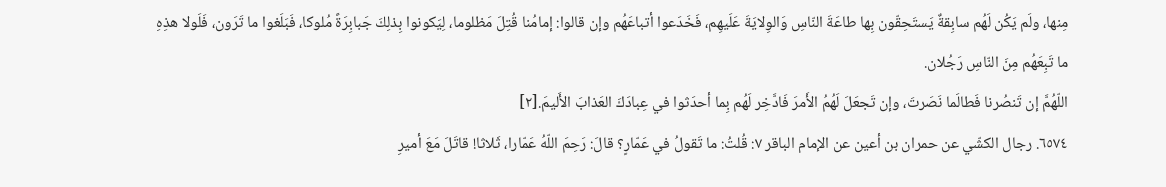مِنها، ولَم يَكُن لَهُم سابِقةٌ يَستَحِقّون بِها طاعَةَ النّاسِ وَالوِلايَةَ عَلَيهِم، فَخَدَعوا أتباعَهُم وإن قالوا: إمامُنا قُتِلَ مَظلوما، لِيَكونوا بِذلِكَ جَبابِرَةً مُلوكا، فَبَلَغوا ما تَرَون، فَلَولا هذِهِ ما تَبِعَهُم مِنَ النّاسِ رَجُلان.
اللّهُمَّ إن تَنصُرنا فَطالَما نَصَرتَ، وإن تَجعَلَ لَهُمُ الأَمرَ فَادَّخِر لَهُم بِما أحدَثوا في عِبادَكَ العَذابَ الأَليمَ.[٢]
٦٥٧٤. رجال الكشّي عن حمران بن أعين عن الإمام الباقر ٧: قُلتُ: ما تَقولُ في عَمّارٍ؟ قالَ: رَحِمَ اللّهُ عَمّارا، ثَلاثا! قاتَلَ مَعَ أميرِ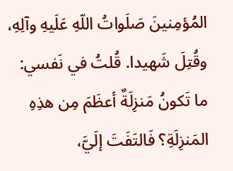المُؤمِنينَ صَلَواتُ اللّهِ عَلَيهِ وآلِهِ، وقُتِلَ شَهيدا. قُلتُ في نَفسي: ما تَكونُ مَنزِلَةٌ أعظَمَ مِن هذِهِ المَنزِلَةِ؟ فَالتَفَتَ إلَيَّ،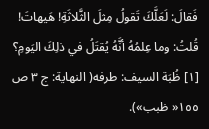فَقالَ: لَعَلَّكَ تَقولُ مِثلَ الثَّلاثَةِ! هَيهاتَ!
قُلتُ: وما عِلمُهُ أنَّهُ يُقتَلُ في ذلِكَ اليَومِ؟
[١] ظُبَة السيف: طرفه( النهاية: ج ٣ ص ١٥٥« ظبب»).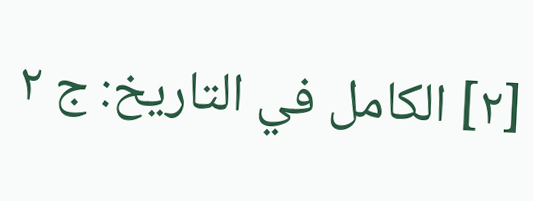[٢] الكامل في التاريخ: ج ٢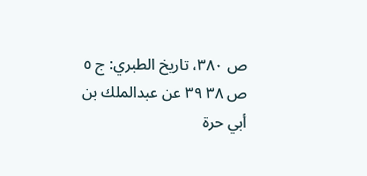ص ٣٨٠، تاريخ الطبري: ج ٥ ص ٣٨ ٣٩ عن عبدالملك بن أبي حرة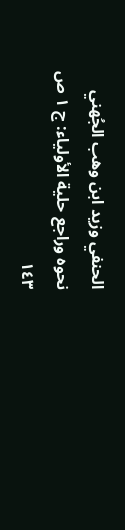الحنفي وزيد ابن وهب الجُهني نحوه وراجع حلية الأولياء: ج ١ ص ١٤٣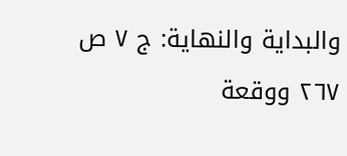والبداية والنهاية: ج ٧ ص ٢٦٧ ووقعة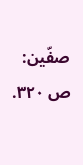صفّين: ص ٣٢٠.